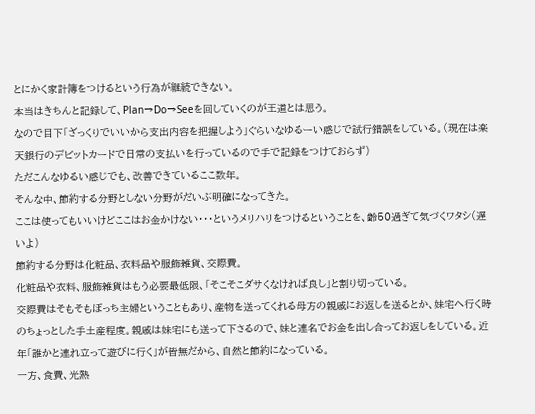とにかく家計簿をつけるという行為が継続できない。
本当はきちんと記録して、Plan→Do→Seeを回していくのが王道とは思う。
なので目下「ざっくりでいいから支出内容を把握しよう」ぐらいなゆるーい感じで試行錯誤をしている。(現在は楽天銀行のデビットカードで日常の支払いを行っているので手で記録をつけておらず)
ただこんなゆるい感じでも、改善できているここ数年。
そんな中、節約する分野としない分野がだいぶ明確になってきた。
ここは使ってもいいけどここはお金かけない・・・というメリハリをつけるということを、齢50過ぎて気づくワタシ(遅いよ)
節約する分野は化粧品、衣料品や服飾雑貨、交際費。
化粧品や衣料、服飾雑貨はもう必要最低限、「そこそこダサくなければ良し」と割り切っている。
交際費はそもそもぼっち主婦ということもあり、産物を送ってくれる母方の親戚にお返しを送るとか、妹宅へ行く時のちょっとした手土産程度。親戚は妹宅にも送って下さるので、妹と連名でお金を出し合ってお返しをしている。近年「誰かと連れ立って遊びに行く」が皆無だから、自然と節約になっている。
一方、食費、光熱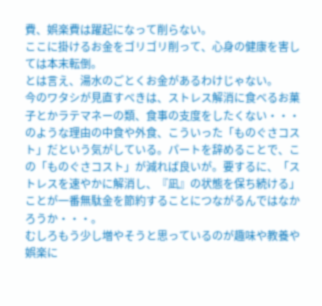費、娯楽費は躍起になって削らない。
ここに掛けるお金をゴリゴリ削って、心身の健康を害しては本末転倒。
とは言え、湯水のごとくお金があるわけじゃない。
今のワタシが見直すべきは、ストレス解消に食べるお菓子とかラテマネーの類、食事の支度をしたくない・・・のような理由の中食や外食、こういった「ものぐさコスト」だという気がしている。パートを辞めることで、この「ものぐさコスト」が減れば良いが。要するに、「ストレスを速やかに解消し、『凪』の状態を保ち続ける」ことが一番無駄金を節約することにつながるんではなかろうか・・・。
むしろもう少し増やそうと思っているのが趣味や教養や娯楽に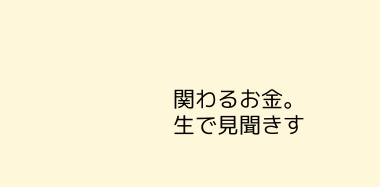関わるお金。
生で見聞きす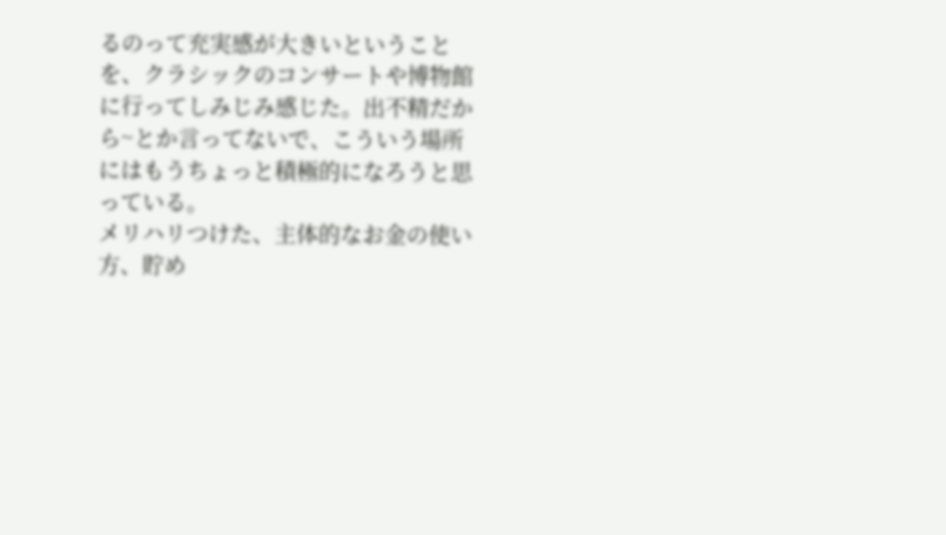るのって充実感が大きいということを、クラシックのコンサートや博物館に行ってしみじみ感じた。出不精だから~とか言ってないで、こういう場所にはもうちょっと積極的になろうと思っている。
メリハリつけた、主体的なお金の使い方、貯め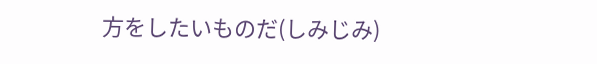方をしたいものだ(しみじみ)